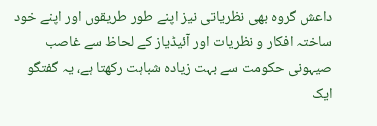داعش گروہ بھی نظریاتی نیز اپنے طور طریقوں اور اپنے خود ساختہ افکار و نظریات اور آئیڈیاز کے لحاظ سے غاصب صیہونی حکومت سے بہت زیادہ شباہت رکھتا ہے، یہ گفتگو ایک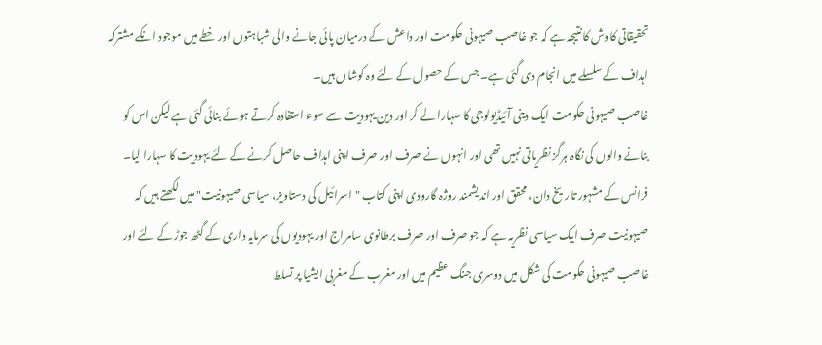تحقیقاتی کاوش کا نتیجہ ہے کہ جو غاصب صیہونی حکومت اور داعش کے درمیان پائی جانے والی شباہتوں اور خطے میں موجود انکے مشترکہ اہداف کے سلسلے میں انجام دی گئی ہے۔ جس کے حصول کے لئے وہ کوشاں ہیں۔
غاصب صیہونی حکومت ایک دینی آئیڈیولوجی کا سہارا لے کر اور دین یہودیت سے سوء استفادہ کرتے ہوئے بنائی گئی ہے لیکن اس کو بنانے والوں کی نگاہ ہرگز نظریاتی نہیں تھی اور انہوں نے صرف اور صرف اپنی اہداف حاصل کرنے کے لئے یہودیت کا سہارا لیا۔
فرانس کے مشہور تاریخ دان، محقق اور اندیشمند روژہ گارودی اپنی کتاب "اسرائیل کی دستاویز، سیاسی صیہونیت" میں لکھتے ہیں کہ صیہونیت صرف ایک سیاسی نظریہ ہے کہ جو صرف اور صرف برطانوی سامراج اور یہودیوں کی سرمایہ داری کے گٹھ جوڑ کے لئے اور غاصب صیہونی حکومت کی شکل میں دوسری جنگ عظیم میں اور مغرب کے مغربی ایشیا پر تسلط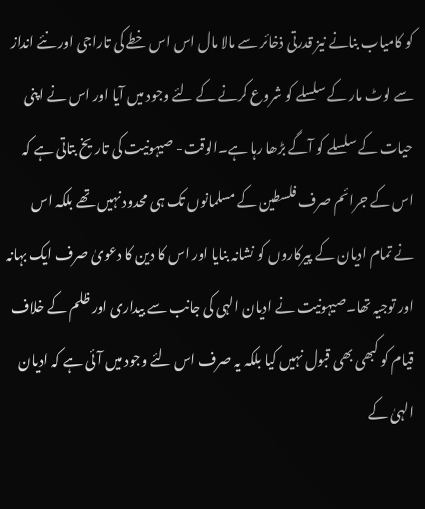کو کامیاب بنانے نیز قدرتی ذخائر سے مالا مال اس اس خطے کی تاراجی اور نئے انداز سے لوٹ مار کے سلسلے کو شروع کرنے کے لئے وجود میں آیا اور اس نے اپنی حیات کے سلسلے کو آگے بڑھا رہا ہے۔الوقت- صیہونیت کی تاریخ بتاتی ہے کہ اس کے جرائم صرف فلسطین کے مسلمانوں تک ہی محدود نہیں تھے بلکہ اس نے تمام ادیان کے پیرکاروں کو نشانہ بنایا اور اس کا دین کا دعویٰ صرف ایک بہانہ اور توجیہ تھا۔صیہونیت نے ادیان الہی کی جانب سے بیداری اور ظلم کے خلاف قیام کو کبھی بھی قبول نہیں کیا بلکہ یہ صرف اس لئے وجود میں آئی ہے کہ ادیان الہیٰ کے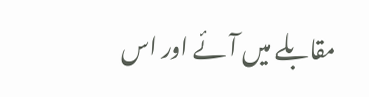مقابلے میں آ ئے اور اس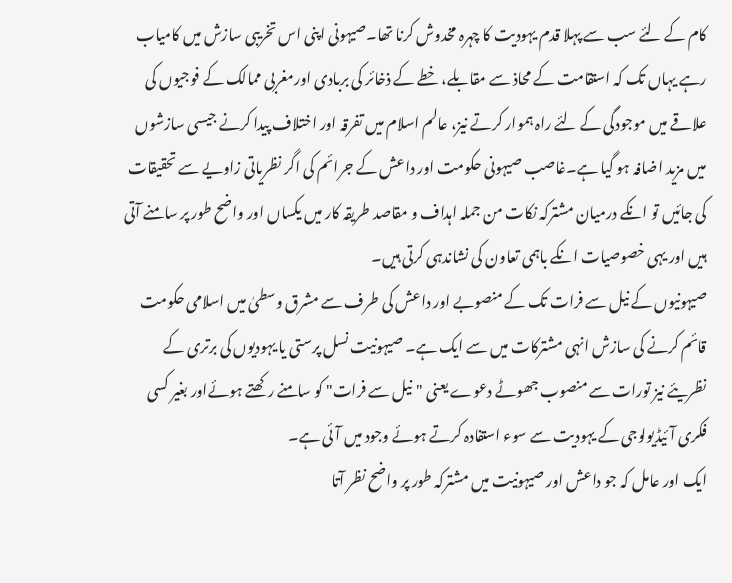کام کے لئے سب سے پہلا قدم یہودیت کا چہرہ مخدوش کرنا تھا۔صیہونی اپنی اس تخریبی سازش میں کامیاب رہے یہاں تک کہ استقامت کے محاذ سے مقابلے، خطے کے ذخائر کی بربادی اورمغربی ممالک کے فوجیوں کی علاقے میں موجودگی کے لئے راہ ہموار کرتے نیز، عالم اسلام میں تفرقہ اور اختلاف پیدا کرنے جیسی سازشوں میں مزید اضافہ ہو گیا ہے۔غاصب صیہونی حکومت اور داعش کے جرائم کی اگر نظریاتی زاویے سے تحقیقات کی جائیں تو انکے درمیان مشترکہ نکات من جملہ اہداف و مقاصد طریقہ کار میں یکساں اور واضح طور پر سامنے آتی ہیں اور یہی خصوصیات انکے باہمی تعاون کی نشاندہی کرتی ہیں۔
صیہونیوں کے نیل سے فرات تک کے منصوبے اور داعش کی طرف سے مشرق وسطیٰ میں اسلامی حکومت قائم کرنے کی سازش انہی مشترکات میں سے ایک ہے۔ صیہونیت نسل پرستی یا یہودیوں کی برتری کے نظریئے نیز تورات سے منصوب جھوٹے دعوے یعنی "نیل سے فرات" کو سامنے رکھتے ہوئےاور بغیر کسی فکری آئیڈیولوجی کے یہودیت سے سوء استفادہ کرتے ہوئے وجود میں آئی ہے۔
ایک اور عامل کہ جو داعش اور صیہونیت میں مشترکہ طور پر واضح نظر آتا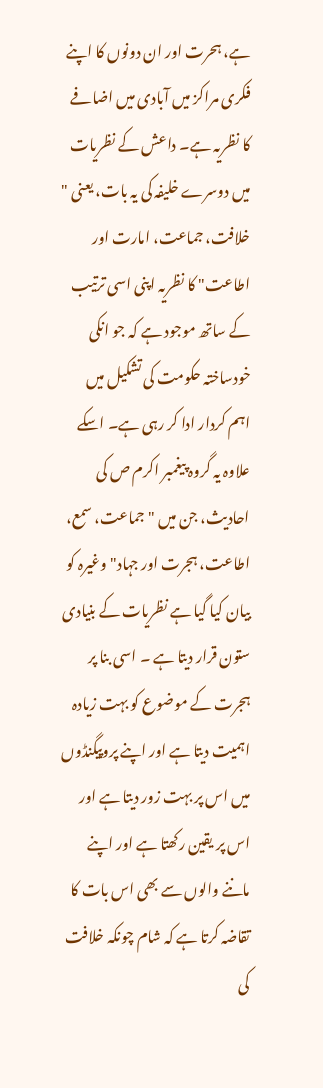ہے، ہحرت اور ان دونوں کا اپنے فکری مراکز میں آبادی میں اضافے کا نظریہ ہے۔ داعش کے نظریات میں دوسرے خلیفہ کی یہ بات، یعنی " خلافت، جماعت، امارت اور اطاعت" کا نظریہ اپنی اسی ترتیب کے ساتھ موجود ہے کہ جو انکی خودساختہ حکومت کی تشکیل میں اہم کردار ادا کر رہی ہے۔ اسکے علاوہ یہ گروہ پیغمبر اکرم ص کی احادیث، جن میں "جماعت، سمع، اطاعت، ہجرت اور جہاد" وغیرہ کو بیان کیا گیا ہے نظریات کے بنیادی ستون قرار دیتا ہے ۔ اسی بنا پر ہجرت کے موضوع کو بہت زیادہ اہمیت دیتا ہے اور اپنے پروپیگنڈوں میں اس پر بہت زور دیتا ہے اور اس پر یقین رکھتا ہے اور اپنے ماننے والوں سے بھی اس بات کا تقاضہ کرتا ہے کہ شام چونکہ خلافت کی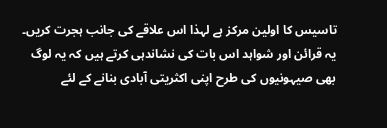تاسیس کا اولین مرکز ہے لہذا اس علاقے کی جانب ہجرت کریں۔
یہ قرائن اور شواہد اس بات کی نشاندہی کرتے ہیں کہ یہ لوگ بھی صیہونیوں کی طرح اپنی اکثریتی آبادی بنانے کے لئے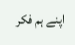اپنے ہم فکر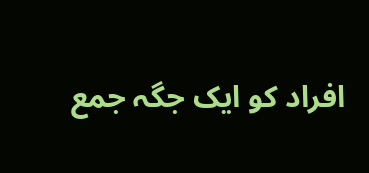افراد کو ایک جگہ جمع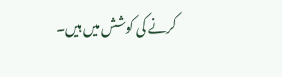کرنے کی کوشش میں ہیں۔